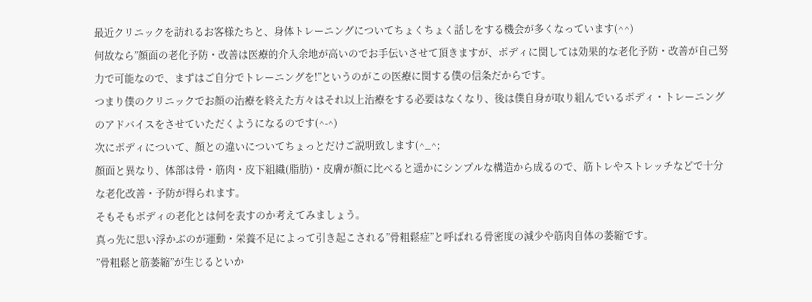最近クリニックを訪れるお客様たちと、身体トレーニングについてちょくちょく話しをする機会が多くなっています(^^)
何故なら”顔面の老化予防・改善は医療的介入余地が高いのでお手伝いさせて頂きますが、ボディに関しては効果的な老化予防・改善が自己努力で可能なので、まずはご自分でトレーニングを!”というのがこの医療に関する僕の信条だからです。
つまり僕のクリニックでお顔の治療を終えた方々はそれ以上治療をする必要はなくなり、後は僕自身が取り組んでいるボディ・トレーニングのアドバイスをさせていただくようになるのです(^-^)
次にボディについて、顔との違いについてちょっとだけご説明致します(^_^;
顔面と異なり、体部は骨・筋肉・皮下組織(脂肪)・皮膚が顔に比べると遥かにシンプルな構造から成るので、筋トレやストレッチなどで十分な老化改善・予防が得られます。
そもそもボディの老化とは何を表すのか考えてみましょう。
真っ先に思い浮かぶのが運動・栄養不足によって引き起こされる”骨粗鬆症”と呼ばれる骨密度の減少や筋肉自体の萎縮です。
”骨粗鬆と筋萎縮”が生じるといか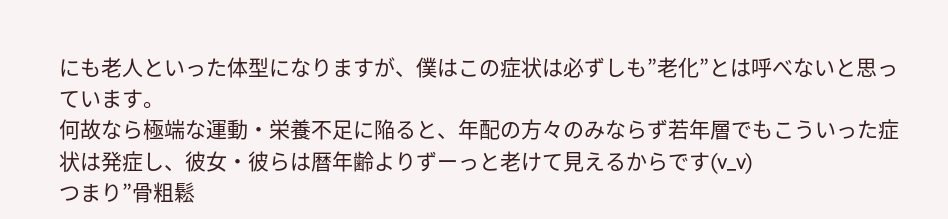にも老人といった体型になりますが、僕はこの症状は必ずしも”老化”とは呼べないと思っています。
何故なら極端な運動・栄養不足に陥ると、年配の方々のみならず若年層でもこういった症状は発症し、彼女・彼らは暦年齢よりずーっと老けて見えるからです(v_v)
つまり”骨粗鬆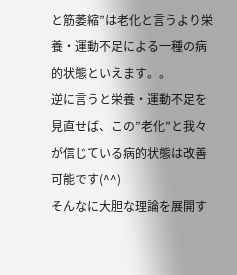と筋萎縮”は老化と言うより栄養・運動不足による一種の病的状態といえます。。
逆に言うと栄養・運動不足を見直せば、この”老化”と我々が信じている病的状態は改善可能です(^^)
そんなに大胆な理論を展開す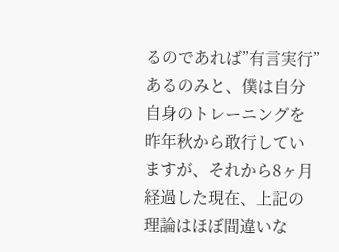るのであれば”有言実行”あるのみと、僕は自分自身のトレーニングを昨年秋から敢行していますが、それから8ヶ月経過した現在、上記の理論はほぼ間違いな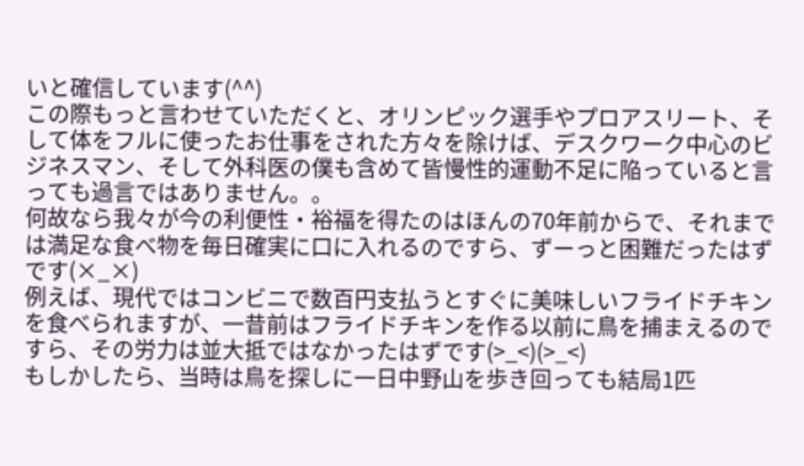いと確信しています(^^)
この際もっと言わせていただくと、オリンピック選手やプロアスリート、そして体をフルに使ったお仕事をされた方々を除けば、デスクワーク中心のビジネスマン、そして外科医の僕も含めて皆慢性的運動不足に陥っていると言っても過言ではありません。。
何故なら我々が今の利便性・裕福を得たのはほんの70年前からで、それまでは満足な食べ物を毎日確実に口に入れるのですら、ずーっと困難だったはずです(×_×)
例えば、現代ではコンビニで数百円支払うとすぐに美味しいフライドチキンを食べられますが、一昔前はフライドチキンを作る以前に鳥を捕まえるのですら、その労力は並大抵ではなかったはずです(>_<)(>_<)
もしかしたら、当時は鳥を探しに一日中野山を歩き回っても結局1匹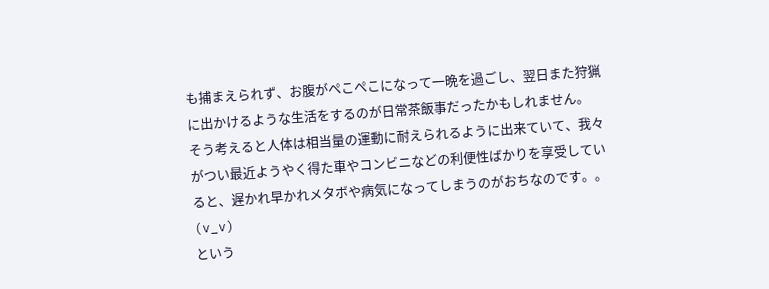も捕まえられず、お腹がぺこぺこになって一晩を過ごし、翌日また狩猟に出かけるような生活をするのが日常茶飯事だったかもしれません。
そう考えると人体は相当量の運動に耐えられるように出来ていて、我々がつい最近ようやく得た車やコンビニなどの利便性ばかりを享受していると、遅かれ早かれメタボや病気になってしまうのがおちなのです。。(v_v)
という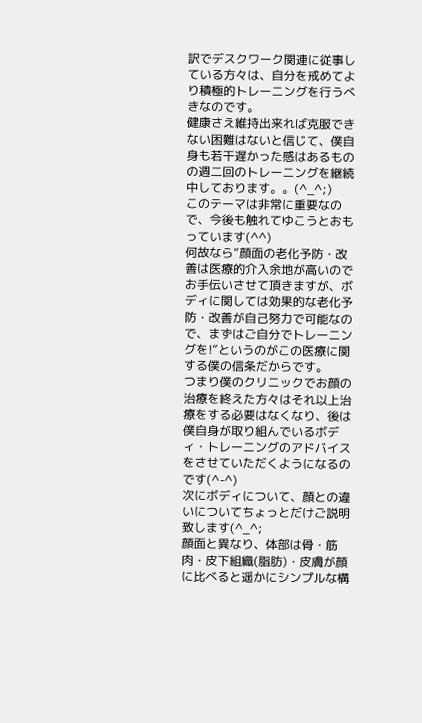訳でデスクワーク関連に従事している方々は、自分を戒めてより積極的トレーニングを行うべきなのです。
健康さえ維持出来れば克服できない困難はないと信じて、僕自身も若干遅かった感はあるものの週二回のトレーニングを継続中しております。。(^_^;)
このテーマは非常に重要なので、今後も触れてゆこうとおもっています(^^)
何故なら”顔面の老化予防・改善は医療的介入余地が高いのでお手伝いさせて頂きますが、ボディに関しては効果的な老化予防・改善が自己努力で可能なので、まずはご自分でトレーニングを!”というのがこの医療に関する僕の信条だからです。
つまり僕のクリニックでお顔の治療を終えた方々はそれ以上治療をする必要はなくなり、後は僕自身が取り組んでいるボディ・トレーニングのアドバイスをさせていただくようになるのです(^-^)
次にボディについて、顔との違いについてちょっとだけご説明致します(^_^;
顔面と異なり、体部は骨・筋肉・皮下組織(脂肪)・皮膚が顔に比べると遥かにシンプルな構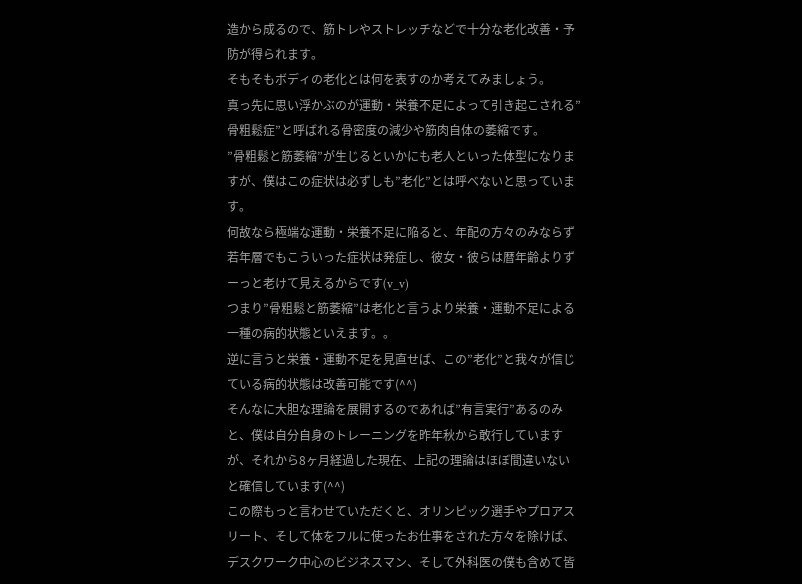造から成るので、筋トレやストレッチなどで十分な老化改善・予防が得られます。
そもそもボディの老化とは何を表すのか考えてみましょう。
真っ先に思い浮かぶのが運動・栄養不足によって引き起こされる”骨粗鬆症”と呼ばれる骨密度の減少や筋肉自体の萎縮です。
”骨粗鬆と筋萎縮”が生じるといかにも老人といった体型になりますが、僕はこの症状は必ずしも”老化”とは呼べないと思っています。
何故なら極端な運動・栄養不足に陥ると、年配の方々のみならず若年層でもこういった症状は発症し、彼女・彼らは暦年齢よりずーっと老けて見えるからです(v_v)
つまり”骨粗鬆と筋萎縮”は老化と言うより栄養・運動不足による一種の病的状態といえます。。
逆に言うと栄養・運動不足を見直せば、この”老化”と我々が信じている病的状態は改善可能です(^^)
そんなに大胆な理論を展開するのであれば”有言実行”あるのみと、僕は自分自身のトレーニングを昨年秋から敢行していますが、それから8ヶ月経過した現在、上記の理論はほぼ間違いないと確信しています(^^)
この際もっと言わせていただくと、オリンピック選手やプロアスリート、そして体をフルに使ったお仕事をされた方々を除けば、デスクワーク中心のビジネスマン、そして外科医の僕も含めて皆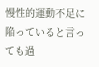慢性的運動不足に陥っていると言っても過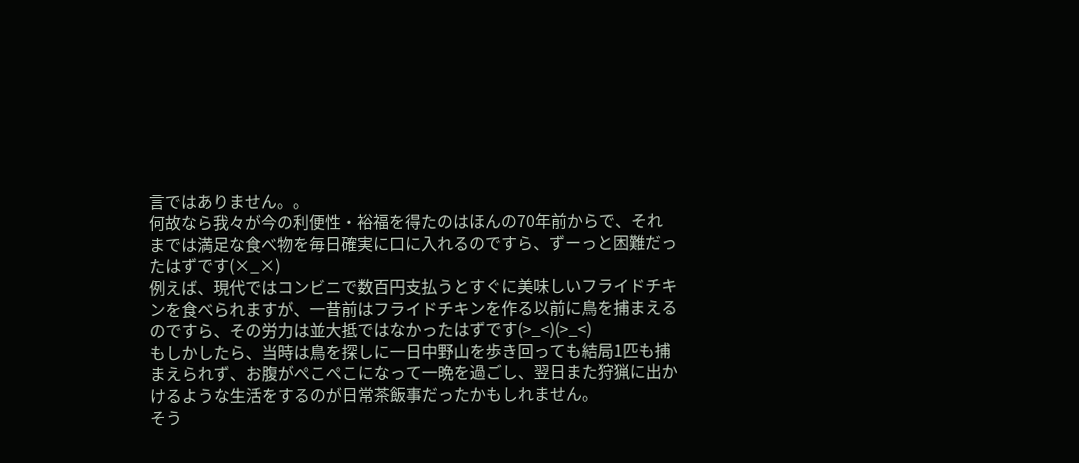言ではありません。。
何故なら我々が今の利便性・裕福を得たのはほんの70年前からで、それまでは満足な食べ物を毎日確実に口に入れるのですら、ずーっと困難だったはずです(×_×)
例えば、現代ではコンビニで数百円支払うとすぐに美味しいフライドチキンを食べられますが、一昔前はフライドチキンを作る以前に鳥を捕まえるのですら、その労力は並大抵ではなかったはずです(>_<)(>_<)
もしかしたら、当時は鳥を探しに一日中野山を歩き回っても結局1匹も捕まえられず、お腹がぺこぺこになって一晩を過ごし、翌日また狩猟に出かけるような生活をするのが日常茶飯事だったかもしれません。
そう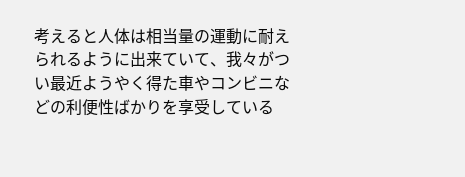考えると人体は相当量の運動に耐えられるように出来ていて、我々がつい最近ようやく得た車やコンビニなどの利便性ばかりを享受している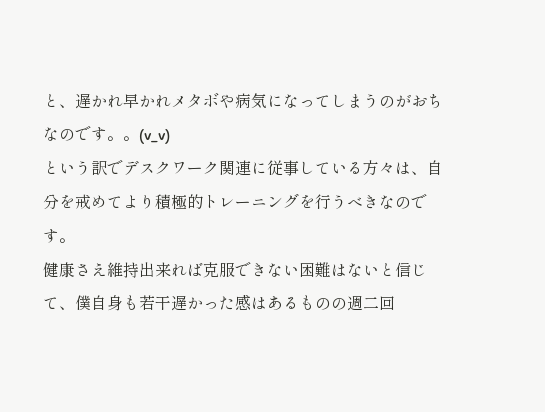と、遅かれ早かれメタボや病気になってしまうのがおちなのです。。(v_v)
という訳でデスクワーク関連に従事している方々は、自分を戒めてより積極的トレーニングを行うべきなのです。
健康さえ維持出来れば克服できない困難はないと信じて、僕自身も若干遅かった感はあるものの週二回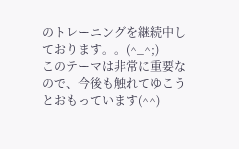のトレーニングを継続中しております。。(^_^;)
このテーマは非常に重要なので、今後も触れてゆこうとおもっています(^^)